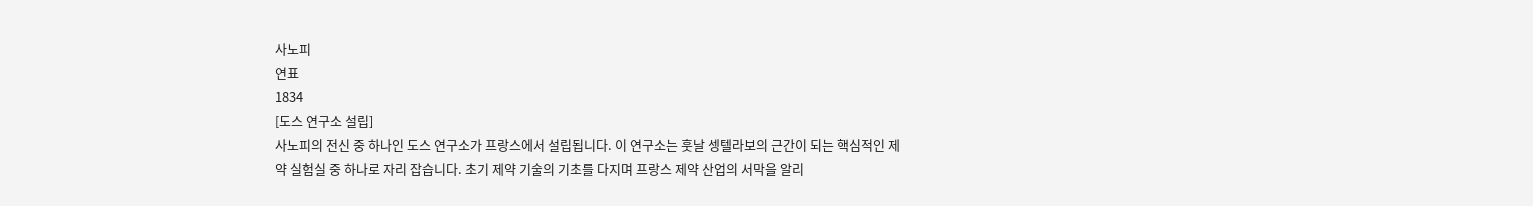사노피
연표
1834
[도스 연구소 설립]
사노피의 전신 중 하나인 도스 연구소가 프랑스에서 설립됩니다. 이 연구소는 훗날 셍텔라보의 근간이 되는 핵심적인 제약 실험실 중 하나로 자리 잡습니다. 초기 제약 기술의 기초를 다지며 프랑스 제약 산업의 서막을 알리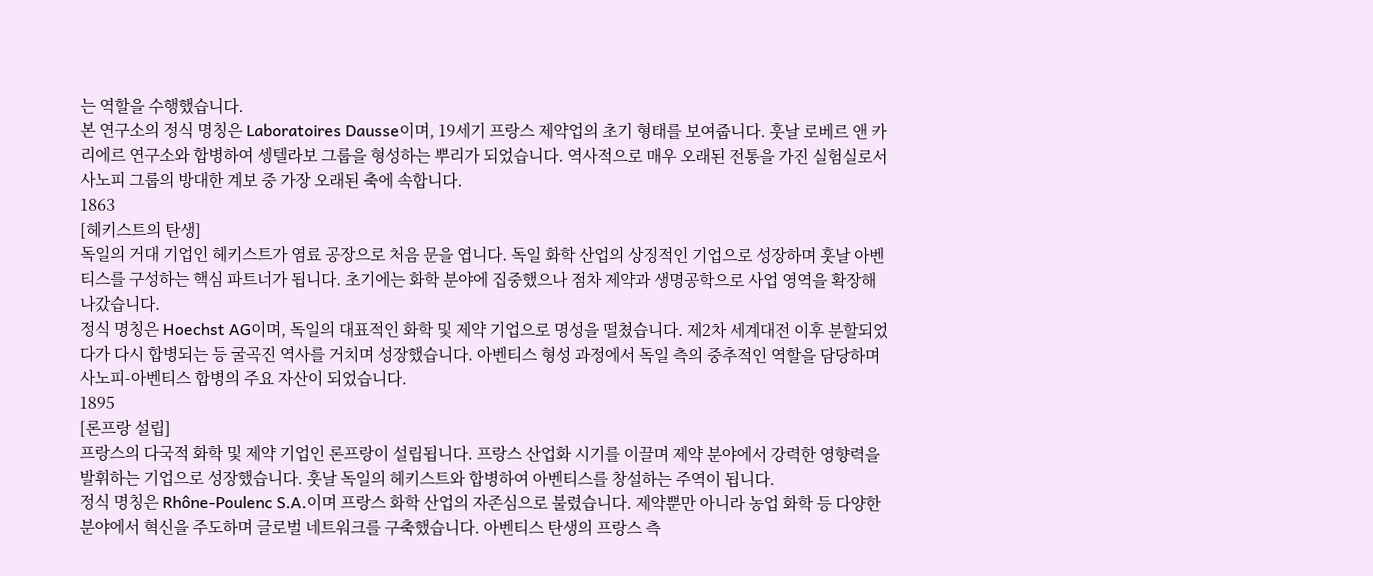는 역할을 수행했습니다.
본 연구소의 정식 명칭은 Laboratoires Dausse이며, 19세기 프랑스 제약업의 초기 형태를 보여줍니다. 훗날 로베르 앤 카리에르 연구소와 합병하여 셍텔라보 그룹을 형성하는 뿌리가 되었습니다. 역사적으로 매우 오래된 전통을 가진 실험실로서 사노피 그룹의 방대한 계보 중 가장 오래된 축에 속합니다.
1863
[헤키스트의 탄생]
독일의 거대 기업인 헤키스트가 염료 공장으로 처음 문을 엽니다. 독일 화학 산업의 상징적인 기업으로 성장하며 훗날 아벤티스를 구성하는 핵심 파트너가 됩니다. 초기에는 화학 분야에 집중했으나 점차 제약과 생명공학으로 사업 영역을 확장해 나갔습니다.
정식 명칭은 Hoechst AG이며, 독일의 대표적인 화학 및 제약 기업으로 명성을 떨쳤습니다. 제2차 세계대전 이후 분할되었다가 다시 합병되는 등 굴곡진 역사를 거치며 성장했습니다. 아벤티스 형성 과정에서 독일 측의 중추적인 역할을 담당하며 사노피-아벤티스 합병의 주요 자산이 되었습니다.
1895
[론프랑 설립]
프랑스의 다국적 화학 및 제약 기업인 론프랑이 설립됩니다. 프랑스 산업화 시기를 이끌며 제약 분야에서 강력한 영향력을 발휘하는 기업으로 성장했습니다. 훗날 독일의 헤키스트와 합병하여 아벤티스를 창설하는 주역이 됩니다.
정식 명칭은 Rhône-Poulenc S.A.이며 프랑스 화학 산업의 자존심으로 불렸습니다. 제약뿐만 아니라 농업 화학 등 다양한 분야에서 혁신을 주도하며 글로벌 네트워크를 구축했습니다. 아벤티스 탄생의 프랑스 측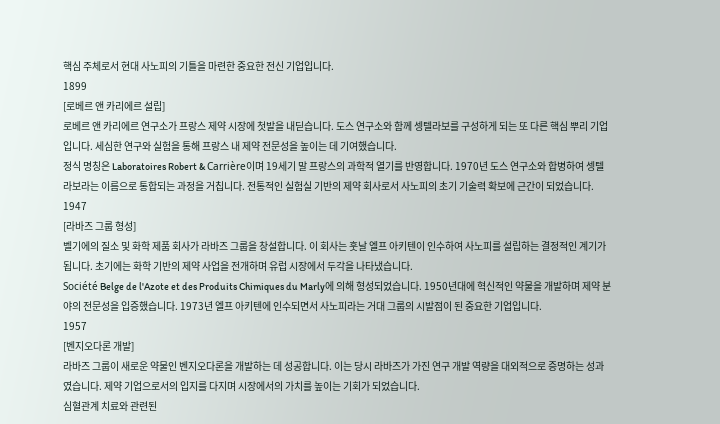핵심 주체로서 현대 사노피의 기틀을 마련한 중요한 전신 기업입니다.
1899
[로베르 앤 카리에르 설립]
로베르 앤 카리에르 연구소가 프랑스 제약 시장에 첫발을 내딛습니다. 도스 연구소와 함께 셍텔라보를 구성하게 되는 또 다른 핵심 뿌리 기업입니다. 세심한 연구와 실험을 통해 프랑스 내 제약 전문성을 높이는 데 기여했습니다.
정식 명칭은 Laboratoires Robert & Carrière이며 19세기 말 프랑스의 과학적 열기를 반영합니다. 1970년 도스 연구소와 합병하여 셍텔라보라는 이름으로 통합되는 과정을 거칩니다. 전통적인 실험실 기반의 제약 회사로서 사노피의 초기 기술력 확보에 근간이 되었습니다.
1947
[라바즈 그룹 형성]
벨기에의 질소 및 화학 제품 회사가 라바즈 그룹을 창설합니다. 이 회사는 훗날 엘프 아키텐이 인수하여 사노피를 설립하는 결정적인 계기가 됩니다. 초기에는 화학 기반의 제약 사업을 전개하며 유럽 시장에서 두각을 나타냈습니다.
Société Belge de l'Azote et des Produits Chimiques du Marly에 의해 형성되었습니다. 1950년대에 혁신적인 약물을 개발하며 제약 분야의 전문성을 입증했습니다. 1973년 엘프 아키텐에 인수되면서 사노피라는 거대 그룹의 시발점이 된 중요한 기업입니다.
1957
[벤지오다론 개발]
라바즈 그룹이 새로운 약물인 벤지오다론을 개발하는 데 성공합니다. 이는 당시 라바즈가 가진 연구 개발 역량을 대외적으로 증명하는 성과였습니다. 제약 기업으로서의 입지를 다지며 시장에서의 가치를 높이는 기회가 되었습니다.
심혈관계 치료와 관련된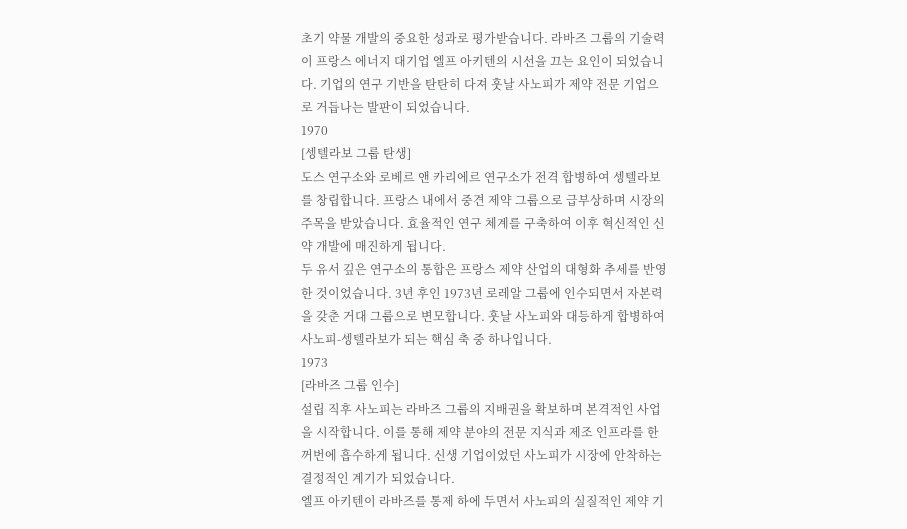초기 약물 개발의 중요한 성과로 평가받습니다. 라바즈 그룹의 기술력이 프랑스 에너지 대기업 엘프 아키텐의 시선을 끄는 요인이 되었습니다. 기업의 연구 기반을 탄탄히 다져 훗날 사노피가 제약 전문 기업으로 거듭나는 발판이 되었습니다.
1970
[셍텔라보 그룹 탄생]
도스 연구소와 로베르 앤 카리에르 연구소가 전격 합병하여 셍텔라보를 창립합니다. 프랑스 내에서 중견 제약 그룹으로 급부상하며 시장의 주목을 받았습니다. 효율적인 연구 체계를 구축하여 이후 혁신적인 신약 개발에 매진하게 됩니다.
두 유서 깊은 연구소의 통합은 프랑스 제약 산업의 대형화 추세를 반영한 것이었습니다. 3년 후인 1973년 로레알 그룹에 인수되면서 자본력을 갖춘 거대 그룹으로 변모합니다. 훗날 사노피와 대등하게 합병하여 사노피-셍텔라보가 되는 핵심 축 중 하나입니다.
1973
[라바즈 그룹 인수]
설립 직후 사노피는 라바즈 그룹의 지배권을 확보하며 본격적인 사업을 시작합니다. 이를 통해 제약 분야의 전문 지식과 제조 인프라를 한꺼번에 흡수하게 됩니다. 신생 기업이었던 사노피가 시장에 안착하는 결정적인 계기가 되었습니다.
엘프 아키텐이 라바즈를 통제 하에 두면서 사노피의 실질적인 제약 기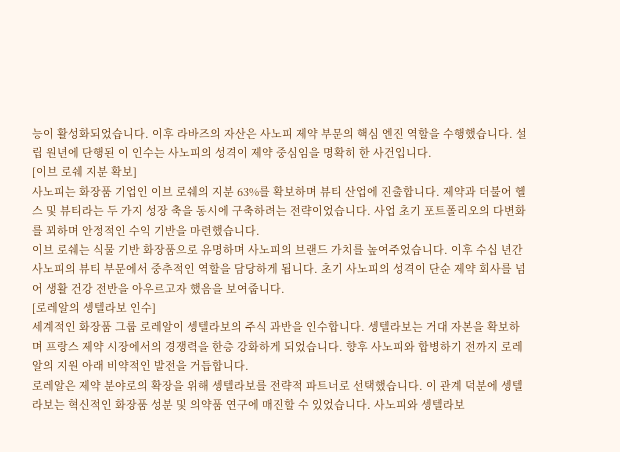능이 활성화되었습니다. 이후 라바즈의 자산은 사노피 제약 부문의 핵심 엔진 역할을 수행했습니다. 설립 원년에 단행된 이 인수는 사노피의 성격이 제약 중심임을 명확히 한 사건입니다.
[이브 로쉐 지분 확보]
사노피는 화장품 기업인 이브 로쉐의 지분 63%를 확보하며 뷰티 산업에 진출합니다. 제약과 더불어 헬스 및 뷰티라는 두 가지 성장 축을 동시에 구축하려는 전략이었습니다. 사업 초기 포트폴리오의 다변화를 꾀하며 안정적인 수익 기반을 마련했습니다.
이브 로쉐는 식물 기반 화장품으로 유명하며 사노피의 브랜드 가치를 높여주었습니다. 이후 수십 년간 사노피의 뷰티 부문에서 중추적인 역할을 담당하게 됩니다. 초기 사노피의 성격이 단순 제약 회사를 넘어 생활 건강 전반을 아우르고자 했음을 보여줍니다.
[로레알의 셍텔라보 인수]
세계적인 화장품 그룹 로레알이 셍텔라보의 주식 과반을 인수합니다. 셍텔라보는 거대 자본을 확보하며 프랑스 제약 시장에서의 경쟁력을 한층 강화하게 되었습니다. 향후 사노피와 합병하기 전까지 로레알의 지원 아래 비약적인 발전을 거듭합니다.
로레알은 제약 분야로의 확장을 위해 셍텔라보를 전략적 파트너로 선택했습니다. 이 관계 덕분에 셍텔라보는 혁신적인 화장품 성분 및 의약품 연구에 매진할 수 있었습니다. 사노피와 셍텔라보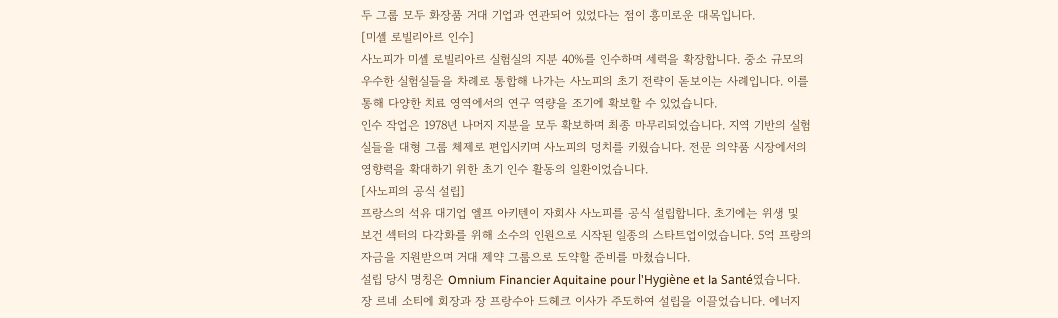두 그룹 모두 화장품 거대 기업과 연관되어 있었다는 점이 흥미로운 대목입니다.
[미셸 로빌리아르 인수]
사노피가 미셸 로빌리아르 실험실의 지분 40%를 인수하며 세력을 확장합니다. 중소 규모의 우수한 실험실들을 차례로 통합해 나가는 사노피의 초기 전략이 돋보이는 사례입니다. 이를 통해 다양한 치료 영역에서의 연구 역량을 조기에 확보할 수 있었습니다.
인수 작업은 1978년 나머지 지분을 모두 확보하며 최종 마무리되었습니다. 지역 기반의 실험실들을 대형 그룹 체제로 편입시키며 사노피의 덩치를 키웠습니다. 전문 의약품 시장에서의 영향력을 확대하기 위한 초기 인수 활동의 일환이었습니다.
[사노피의 공식 설립]
프랑스의 석유 대기업 엘프 아키텐이 자회사 사노피를 공식 설립합니다. 초기에는 위생 및 보건 섹터의 다각화를 위해 소수의 인원으로 시작된 일종의 스타트업이었습니다. 5억 프랑의 자금을 지원받으며 거대 제약 그룹으로 도약할 준비를 마쳤습니다.
설립 당시 명칭은 Omnium Financier Aquitaine pour l'Hygiène et la Santé였습니다. 장 르네 소티에 회장과 장 프랑수아 드헤크 이사가 주도하여 설립을 이끌었습니다. 에너지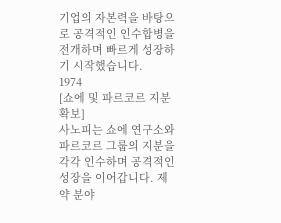기업의 자본력을 바탕으로 공격적인 인수합병을 전개하며 빠르게 성장하기 시작했습니다.
1974
[쇼에 및 파르코르 지분 확보]
사노피는 쇼에 연구소와 파르코르 그룹의 지분을 각각 인수하며 공격적인 성장을 이어갑니다. 제약 분야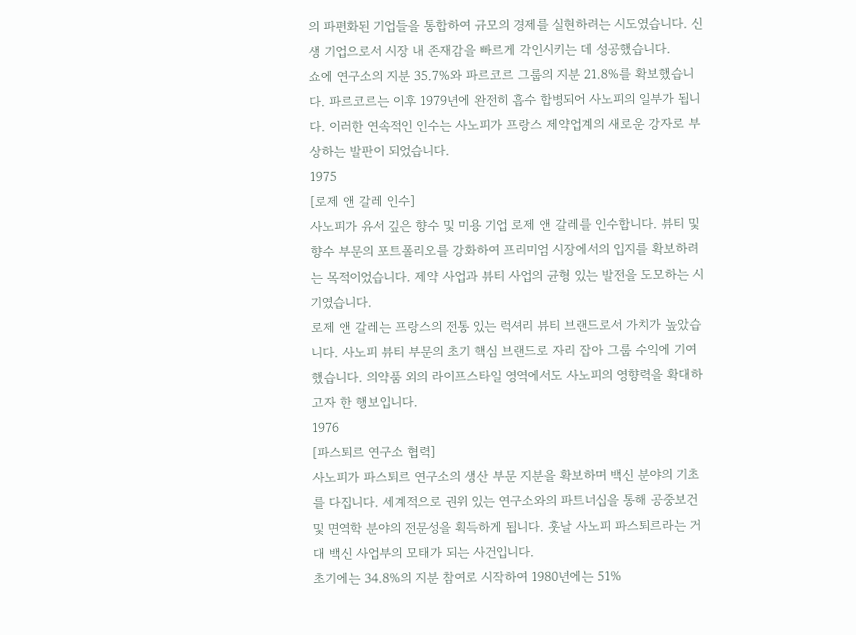의 파편화된 기업들을 통합하여 규모의 경제를 실현하려는 시도였습니다. 신생 기업으로서 시장 내 존재감을 빠르게 각인시키는 데 성공했습니다.
쇼에 연구소의 지분 35.7%와 파르코르 그룹의 지분 21.8%를 확보했습니다. 파르코르는 이후 1979년에 완전히 흡수 합병되어 사노피의 일부가 됩니다. 이러한 연속적인 인수는 사노피가 프랑스 제약업계의 새로운 강자로 부상하는 발판이 되었습니다.
1975
[로제 앤 갈레 인수]
사노피가 유서 깊은 향수 및 미용 기업 로제 앤 갈레를 인수합니다. 뷰티 및 향수 부문의 포트폴리오를 강화하여 프리미엄 시장에서의 입지를 확보하려는 목적이었습니다. 제약 사업과 뷰티 사업의 균형 있는 발전을 도모하는 시기였습니다.
로제 앤 갈레는 프랑스의 전통 있는 럭셔리 뷰티 브랜드로서 가치가 높았습니다. 사노피 뷰티 부문의 초기 핵심 브랜드로 자리 잡아 그룹 수익에 기여했습니다. 의약품 외의 라이프스타일 영역에서도 사노피의 영향력을 확대하고자 한 행보입니다.
1976
[파스퇴르 연구소 협력]
사노피가 파스퇴르 연구소의 생산 부문 지분을 확보하며 백신 분야의 기초를 다집니다. 세계적으로 권위 있는 연구소와의 파트너십을 통해 공중보건 및 면역학 분야의 전문성을 획득하게 됩니다. 훗날 사노피 파스퇴르라는 거대 백신 사업부의 모태가 되는 사건입니다.
초기에는 34.8%의 지분 참여로 시작하여 1980년에는 51%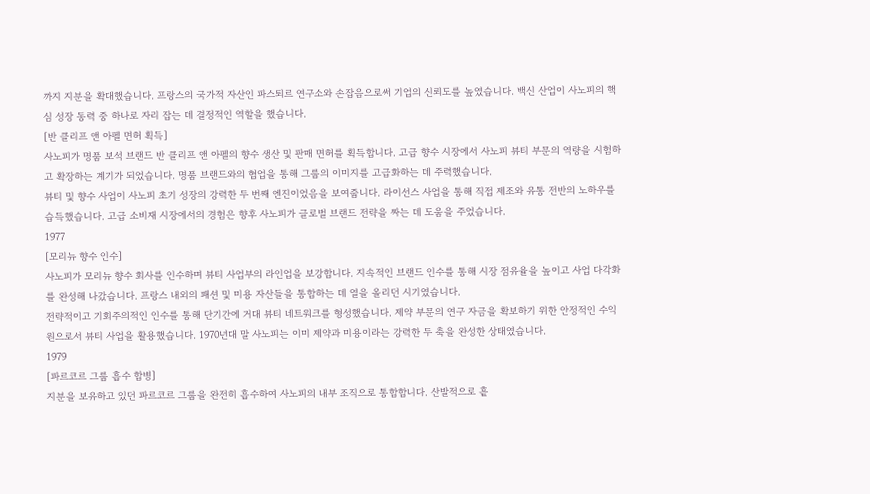까지 지분을 확대했습니다. 프랑스의 국가적 자산인 파스퇴르 연구소와 손잡음으로써 기업의 신뢰도를 높였습니다. 백신 산업이 사노피의 핵심 성장 동력 중 하나로 자리 잡는 데 결정적인 역할을 했습니다.
[반 클리프 앤 아펠 면허 획득]
사노피가 명품 보석 브랜드 반 클리프 앤 아펠의 향수 생산 및 판매 면허를 획득합니다. 고급 향수 시장에서 사노피 뷰티 부문의 역량을 시험하고 확장하는 계기가 되었습니다. 명품 브랜드와의 협업을 통해 그룹의 이미지를 고급화하는 데 주력했습니다.
뷰티 및 향수 사업이 사노피 초기 성장의 강력한 두 번째 엔진이었음을 보여줍니다. 라이선스 사업을 통해 직접 제조와 유통 전반의 노하우를 습득했습니다. 고급 소비재 시장에서의 경험은 향후 사노피가 글로벌 브랜드 전략을 짜는 데 도움을 주었습니다.
1977
[모리뉴 향수 인수]
사노피가 모리뉴 향수 회사를 인수하며 뷰티 사업부의 라인업을 보강합니다. 지속적인 브랜드 인수를 통해 시장 점유율을 높이고 사업 다각화를 완성해 나갔습니다. 프랑스 내외의 패션 및 미용 자산들을 통합하는 데 열을 올리던 시기였습니다.
전략적이고 기회주의적인 인수를 통해 단기간에 거대 뷰티 네트워크를 형성했습니다. 제약 부문의 연구 자금을 확보하기 위한 안정적인 수익원으로서 뷰티 사업을 활용했습니다. 1970년대 말 사노피는 이미 제약과 미용이라는 강력한 두 축을 완성한 상태였습니다.
1979
[파르코르 그룹 흡수 합병]
지분을 보유하고 있던 파르코르 그룹을 완전히 흡수하여 사노피의 내부 조직으로 통합합니다. 산발적으로 흩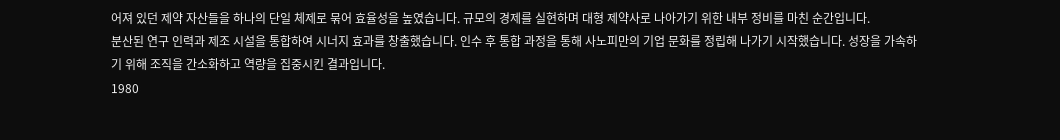어져 있던 제약 자산들을 하나의 단일 체제로 묶어 효율성을 높였습니다. 규모의 경제를 실현하며 대형 제약사로 나아가기 위한 내부 정비를 마친 순간입니다.
분산된 연구 인력과 제조 시설을 통합하여 시너지 효과를 창출했습니다. 인수 후 통합 과정을 통해 사노피만의 기업 문화를 정립해 나가기 시작했습니다. 성장을 가속하기 위해 조직을 간소화하고 역량을 집중시킨 결과입니다.
1980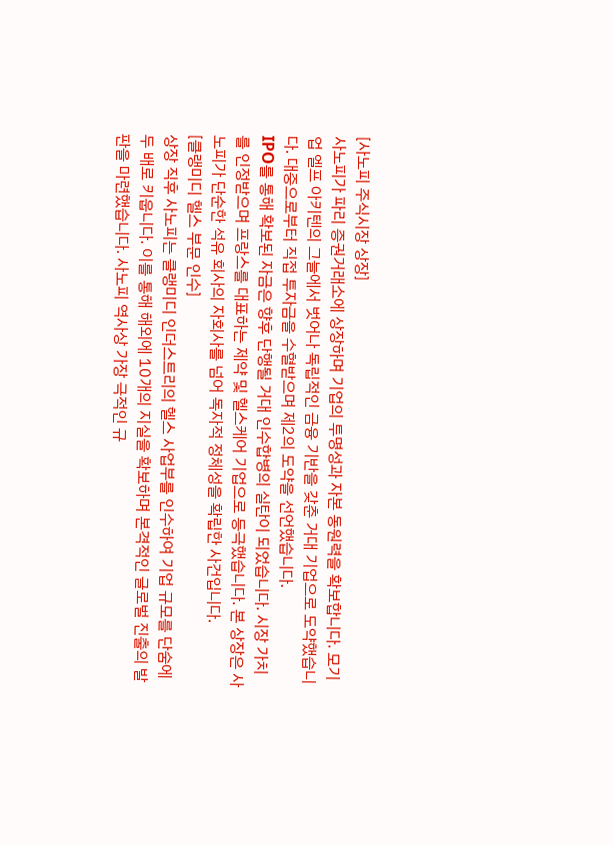[사노피 주식시장 상장]
사노피가 파리 증권거래소에 상장하며 기업의 투명성과 자본 동원력을 확보합니다. 모기업 엘프 아키텐의 그늘에서 벗어나 독립적인 금융 기반을 갖춘 거대 기업으로 도약했습니다. 대중으로부터 직접 투자금을 수혈받으며 제2의 도약을 선언했습니다.
IPO를 통해 확보된 자금은 향후 단행될 거대 인수합병의 실탄이 되었습니다. 시장 가치를 인정받으며 프랑스를 대표하는 제약 및 헬스케어 기업으로 등극했습니다. 본 상장은 사노피가 단순한 석유 회사의 자회사를 넘어 독자적 정체성을 확립한 사건입니다.
[클랭미디 헬스 부문 인수]
상장 직후 사노피는 클랭미디 인더스트리의 헬스 사업부를 인수하여 기업 규모를 단숨에 두 배로 키웁니다. 이를 통해 해외에 10개의 지실을 확보하며 본격적인 글로벌 진출의 발판을 마련했습니다. 사노피 역사상 가장 극적인 규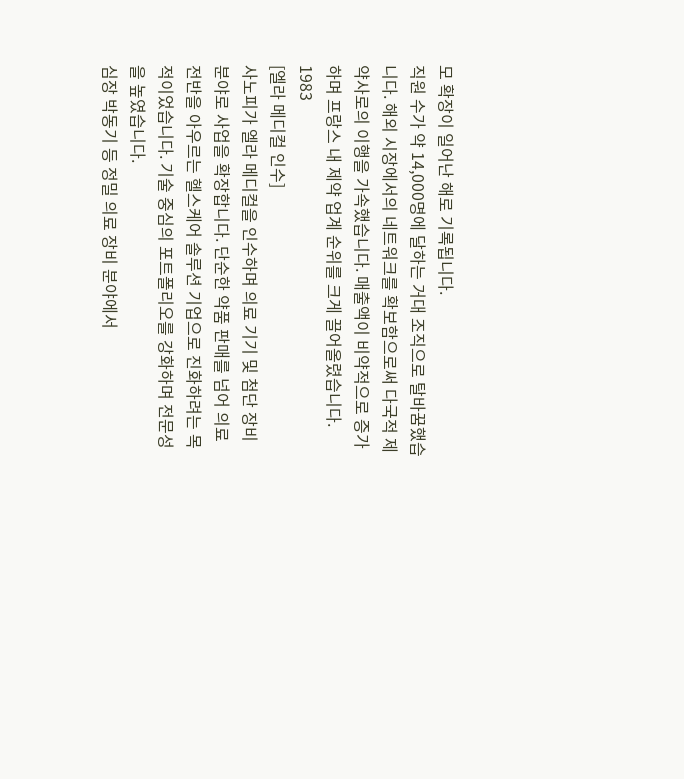모 확장이 일어난 해로 기록됩니다.
직원 수가 약 14,000명에 달하는 거대 조직으로 탈바꿈했습니다. 해외 시장에서의 네트워크를 확보함으로써 다국적 제약사로의 이행을 가속했습니다. 매출액이 비약적으로 증가하며 프랑스 내 제약 업계 순위를 크게 끌어올렸습니다.
1983
[엘라 메디컬 인수]
사노피가 엘라 메디컬을 인수하며 의료 기기 및 첨단 장비 분야로 사업을 확장합니다. 단순한 약품 판매를 넘어 의료 전반을 아우르는 헬스케어 솔루션 기업으로 진화하려는 목적이었습니다. 기술 중심의 포트폴리오를 강화하며 전문성을 높였습니다.
심장 박동기 등 정밀 의료 장비 분야에서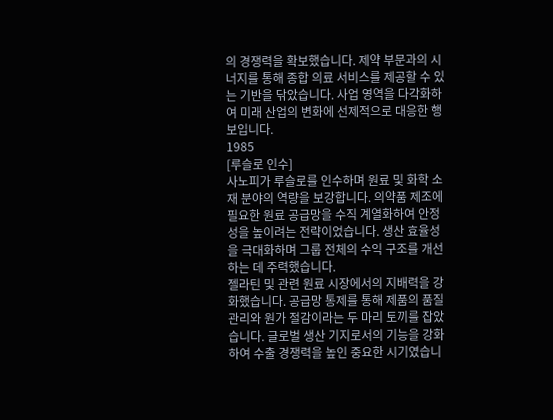의 경쟁력을 확보했습니다. 제약 부문과의 시너지를 통해 종합 의료 서비스를 제공할 수 있는 기반을 닦았습니다. 사업 영역을 다각화하여 미래 산업의 변화에 선제적으로 대응한 행보입니다.
1985
[루슬로 인수]
사노피가 루슬로를 인수하며 원료 및 화학 소재 분야의 역량을 보강합니다. 의약품 제조에 필요한 원료 공급망을 수직 계열화하여 안정성을 높이려는 전략이었습니다. 생산 효율성을 극대화하며 그룹 전체의 수익 구조를 개선하는 데 주력했습니다.
젤라틴 및 관련 원료 시장에서의 지배력을 강화했습니다. 공급망 통제를 통해 제품의 품질 관리와 원가 절감이라는 두 마리 토끼를 잡았습니다. 글로벌 생산 기지로서의 기능을 강화하여 수출 경쟁력을 높인 중요한 시기였습니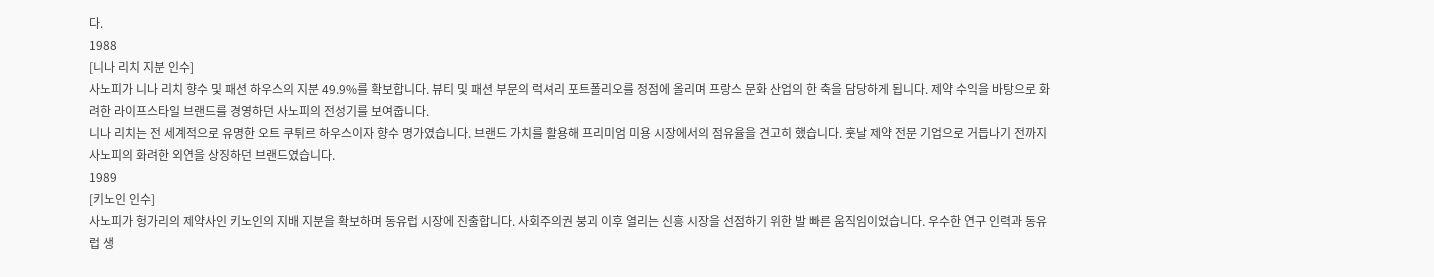다.
1988
[니나 리치 지분 인수]
사노피가 니나 리치 향수 및 패션 하우스의 지분 49.9%를 확보합니다. 뷰티 및 패션 부문의 럭셔리 포트폴리오를 정점에 올리며 프랑스 문화 산업의 한 축을 담당하게 됩니다. 제약 수익을 바탕으로 화려한 라이프스타일 브랜드를 경영하던 사노피의 전성기를 보여줍니다.
니나 리치는 전 세계적으로 유명한 오트 쿠튀르 하우스이자 향수 명가였습니다. 브랜드 가치를 활용해 프리미엄 미용 시장에서의 점유율을 견고히 했습니다. 훗날 제약 전문 기업으로 거듭나기 전까지 사노피의 화려한 외연을 상징하던 브랜드였습니다.
1989
[키노인 인수]
사노피가 헝가리의 제약사인 키노인의 지배 지분을 확보하며 동유럽 시장에 진출합니다. 사회주의권 붕괴 이후 열리는 신흥 시장을 선점하기 위한 발 빠른 움직임이었습니다. 우수한 연구 인력과 동유럽 생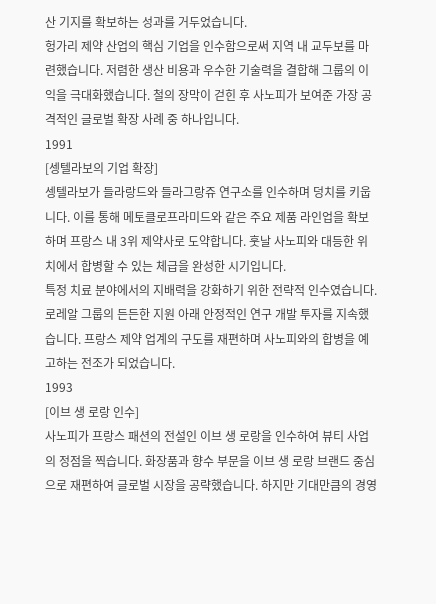산 기지를 확보하는 성과를 거두었습니다.
헝가리 제약 산업의 핵심 기업을 인수함으로써 지역 내 교두보를 마련했습니다. 저렴한 생산 비용과 우수한 기술력을 결합해 그룹의 이익을 극대화했습니다. 철의 장막이 걷힌 후 사노피가 보여준 가장 공격적인 글로벌 확장 사례 중 하나입니다.
1991
[셍텔라보의 기업 확장]
셍텔라보가 들라랑드와 들라그랑쥬 연구소를 인수하며 덩치를 키웁니다. 이를 통해 메토클로프라미드와 같은 주요 제품 라인업을 확보하며 프랑스 내 3위 제약사로 도약합니다. 훗날 사노피와 대등한 위치에서 합병할 수 있는 체급을 완성한 시기입니다.
특정 치료 분야에서의 지배력을 강화하기 위한 전략적 인수였습니다. 로레알 그룹의 든든한 지원 아래 안정적인 연구 개발 투자를 지속했습니다. 프랑스 제약 업계의 구도를 재편하며 사노피와의 합병을 예고하는 전조가 되었습니다.
1993
[이브 생 로랑 인수]
사노피가 프랑스 패션의 전설인 이브 생 로랑을 인수하여 뷰티 사업의 정점을 찍습니다. 화장품과 향수 부문을 이브 생 로랑 브랜드 중심으로 재편하여 글로벌 시장을 공략했습니다. 하지만 기대만큼의 경영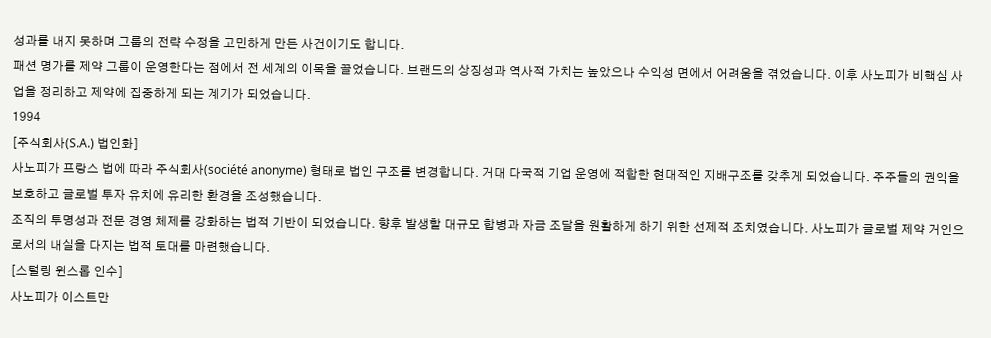성과를 내지 못하며 그룹의 전략 수정을 고민하게 만든 사건이기도 합니다.
패션 명가를 제약 그룹이 운영한다는 점에서 전 세계의 이목을 끌었습니다. 브랜드의 상징성과 역사적 가치는 높았으나 수익성 면에서 어려움을 겪었습니다. 이후 사노피가 비핵심 사업을 정리하고 제약에 집중하게 되는 계기가 되었습니다.
1994
[주식회사(S.A.) 법인화]
사노피가 프랑스 법에 따라 주식회사(société anonyme) 형태로 법인 구조를 변경합니다. 거대 다국적 기업 운영에 적합한 현대적인 지배구조를 갖추게 되었습니다. 주주들의 권익을 보호하고 글로벌 투자 유치에 유리한 환경을 조성했습니다.
조직의 투명성과 전문 경영 체제를 강화하는 법적 기반이 되었습니다. 향후 발생할 대규모 합병과 자금 조달을 원활하게 하기 위한 선제적 조치였습니다. 사노피가 글로벌 제약 거인으로서의 내실을 다지는 법적 토대를 마련했습니다.
[스털링 윈스롭 인수]
사노피가 이스트만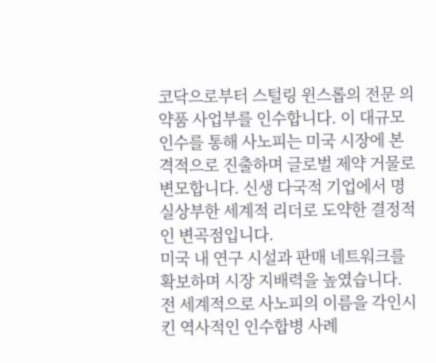코닥으로부터 스털링 윈스롭의 전문 의약품 사업부를 인수합니다. 이 대규모 인수를 통해 사노피는 미국 시장에 본격적으로 진출하며 글로벌 제약 거물로 변모합니다. 신생 다국적 기업에서 명실상부한 세계적 리더로 도약한 결정적인 변곡점입니다.
미국 내 연구 시설과 판매 네트워크를 확보하며 시장 지배력을 높였습니다. 전 세계적으로 사노피의 이름을 각인시킨 역사적인 인수합병 사례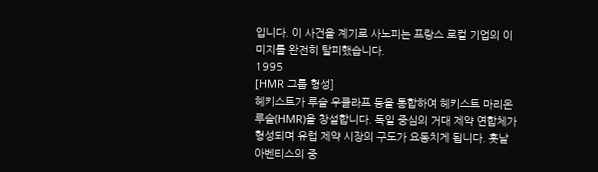입니다. 이 사건을 계기로 사노피는 프랑스 로컬 기업의 이미지를 완전히 탈피했습니다.
1995
[HMR 그룹 형성]
헤키스트가 루슬 우클라프 등을 통합하여 헤키스트 마리온 루슬(HMR)을 창설합니다. 독일 중심의 거대 제약 연합체가 형성되며 유럽 제약 시장의 구도가 요동치게 됩니다. 훗날 아벤티스의 중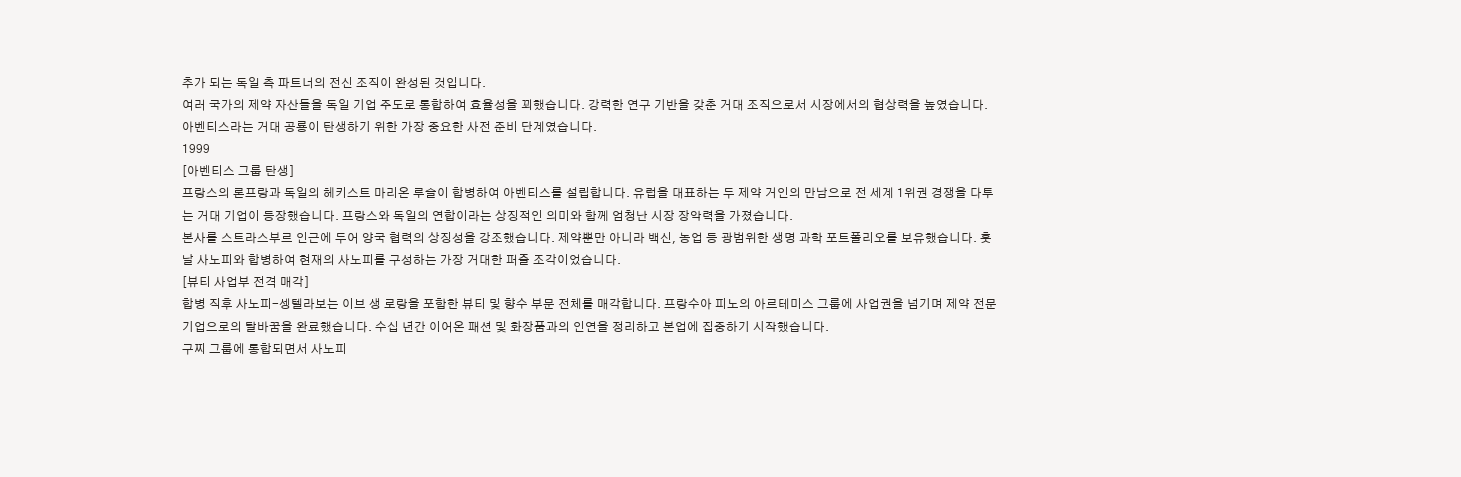추가 되는 독일 측 파트너의 전신 조직이 완성된 것입니다.
여러 국가의 제약 자산들을 독일 기업 주도로 통합하여 효율성을 꾀했습니다. 강력한 연구 기반을 갖춘 거대 조직으로서 시장에서의 협상력을 높였습니다. 아벤티스라는 거대 공룡이 탄생하기 위한 가장 중요한 사전 준비 단계였습니다.
1999
[아벤티스 그룹 탄생]
프랑스의 론프랑과 독일의 헤키스트 마리온 루슬이 합병하여 아벤티스를 설립합니다. 유럽을 대표하는 두 제약 거인의 만남으로 전 세계 1위권 경쟁을 다투는 거대 기업이 등장했습니다. 프랑스와 독일의 연합이라는 상징적인 의미와 함께 엄청난 시장 장악력을 가졌습니다.
본사를 스트라스부르 인근에 두어 양국 협력의 상징성을 강조했습니다. 제약뿐만 아니라 백신, 농업 등 광범위한 생명 과학 포트폴리오를 보유했습니다. 훗날 사노피와 합병하여 현재의 사노피를 구성하는 가장 거대한 퍼즐 조각이었습니다.
[뷰티 사업부 전격 매각]
합병 직후 사노피-셍텔라보는 이브 생 로랑을 포함한 뷰티 및 향수 부문 전체를 매각합니다. 프랑수아 피노의 아르테미스 그룹에 사업권을 넘기며 제약 전문 기업으로의 탈바꿈을 완료했습니다. 수십 년간 이어온 패션 및 화장품과의 인연을 정리하고 본업에 집중하기 시작했습니다.
구찌 그룹에 통합되면서 사노피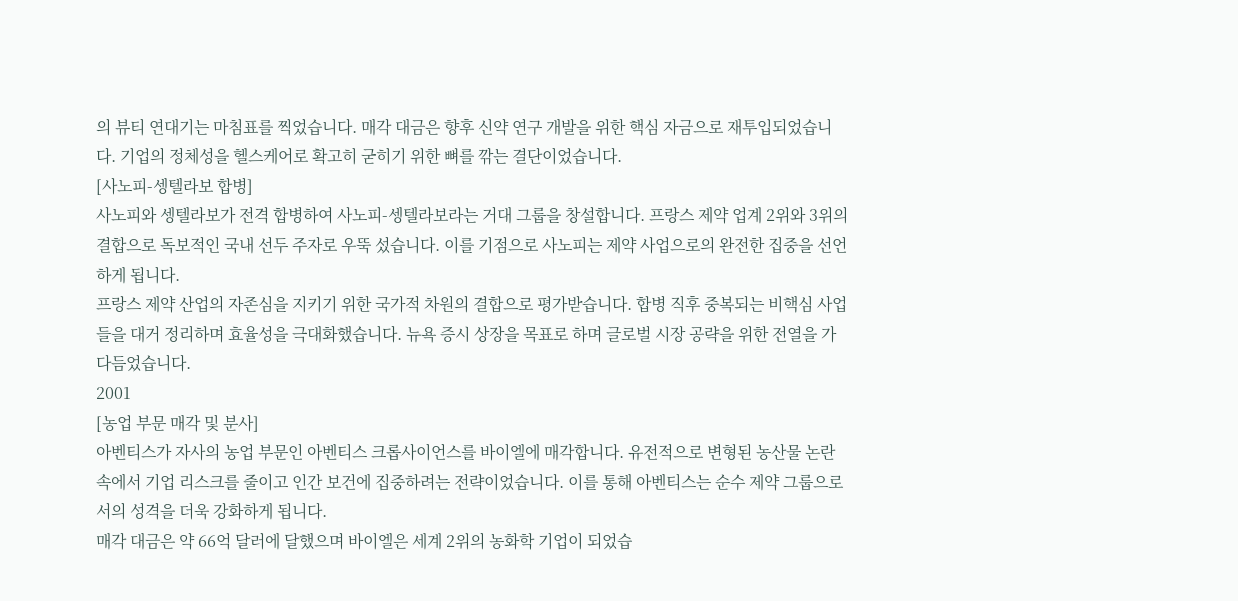의 뷰티 연대기는 마침표를 찍었습니다. 매각 대금은 향후 신약 연구 개발을 위한 핵심 자금으로 재투입되었습니다. 기업의 정체성을 헬스케어로 확고히 굳히기 위한 뼈를 깎는 결단이었습니다.
[사노피-셍텔라보 합병]
사노피와 셍텔라보가 전격 합병하여 사노피-셍텔라보라는 거대 그룹을 창설합니다. 프랑스 제약 업계 2위와 3위의 결합으로 독보적인 국내 선두 주자로 우뚝 섰습니다. 이를 기점으로 사노피는 제약 사업으로의 완전한 집중을 선언하게 됩니다.
프랑스 제약 산업의 자존심을 지키기 위한 국가적 차원의 결합으로 평가받습니다. 합병 직후 중복되는 비핵심 사업들을 대거 정리하며 효율성을 극대화했습니다. 뉴욕 증시 상장을 목표로 하며 글로벌 시장 공략을 위한 전열을 가다듬었습니다.
2001
[농업 부문 매각 및 분사]
아벤티스가 자사의 농업 부문인 아벤티스 크롭사이언스를 바이엘에 매각합니다. 유전적으로 변형된 농산물 논란 속에서 기업 리스크를 줄이고 인간 보건에 집중하려는 전략이었습니다. 이를 통해 아벤티스는 순수 제약 그룹으로서의 성격을 더욱 강화하게 됩니다.
매각 대금은 약 66억 달러에 달했으며 바이엘은 세계 2위의 농화학 기업이 되었습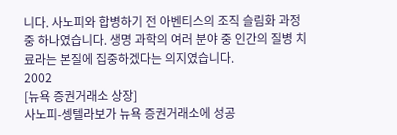니다. 사노피와 합병하기 전 아벤티스의 조직 슬림화 과정 중 하나였습니다. 생명 과학의 여러 분야 중 인간의 질병 치료라는 본질에 집중하겠다는 의지였습니다.
2002
[뉴욕 증권거래소 상장]
사노피-셍텔라보가 뉴욕 증권거래소에 성공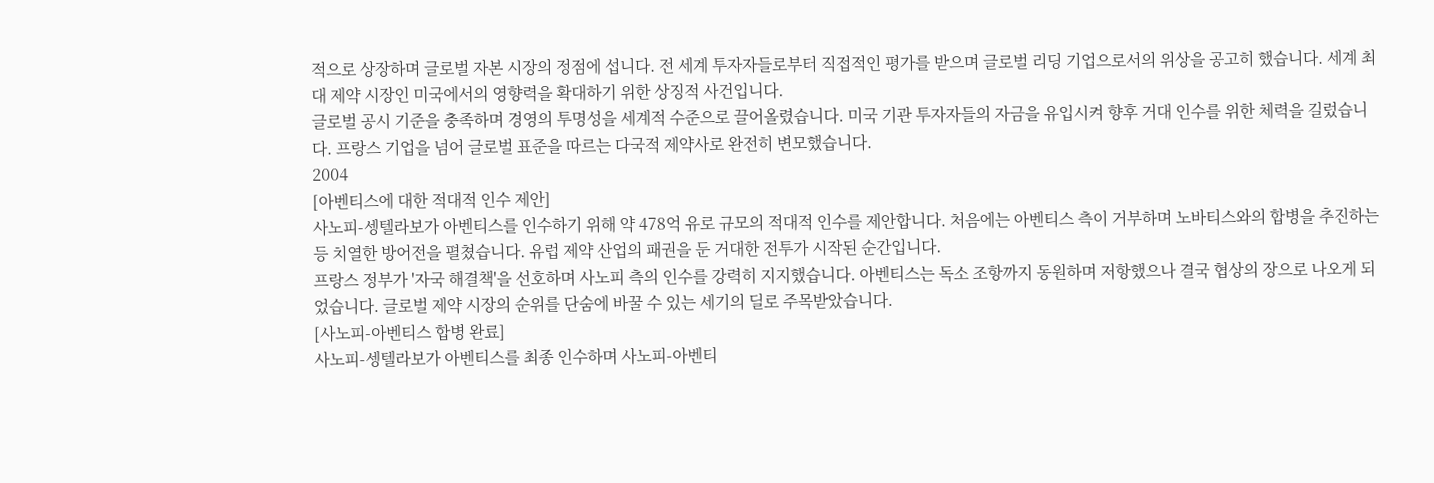적으로 상장하며 글로벌 자본 시장의 정점에 섭니다. 전 세계 투자자들로부터 직접적인 평가를 받으며 글로벌 리딩 기업으로서의 위상을 공고히 했습니다. 세계 최대 제약 시장인 미국에서의 영향력을 확대하기 위한 상징적 사건입니다.
글로벌 공시 기준을 충족하며 경영의 투명성을 세계적 수준으로 끌어올렸습니다. 미국 기관 투자자들의 자금을 유입시켜 향후 거대 인수를 위한 체력을 길렀습니다. 프랑스 기업을 넘어 글로벌 표준을 따르는 다국적 제약사로 완전히 변모했습니다.
2004
[아벤티스에 대한 적대적 인수 제안]
사노피-셍텔라보가 아벤티스를 인수하기 위해 약 478억 유로 규모의 적대적 인수를 제안합니다. 처음에는 아벤티스 측이 거부하며 노바티스와의 합병을 추진하는 등 치열한 방어전을 펼쳤습니다. 유럽 제약 산업의 패권을 둔 거대한 전투가 시작된 순간입니다.
프랑스 정부가 '자국 해결책'을 선호하며 사노피 측의 인수를 강력히 지지했습니다. 아벤티스는 독소 조항까지 동원하며 저항했으나 결국 협상의 장으로 나오게 되었습니다. 글로벌 제약 시장의 순위를 단숨에 바꿀 수 있는 세기의 딜로 주목받았습니다.
[사노피-아벤티스 합병 완료]
사노피-셍텔라보가 아벤티스를 최종 인수하며 사노피-아벤티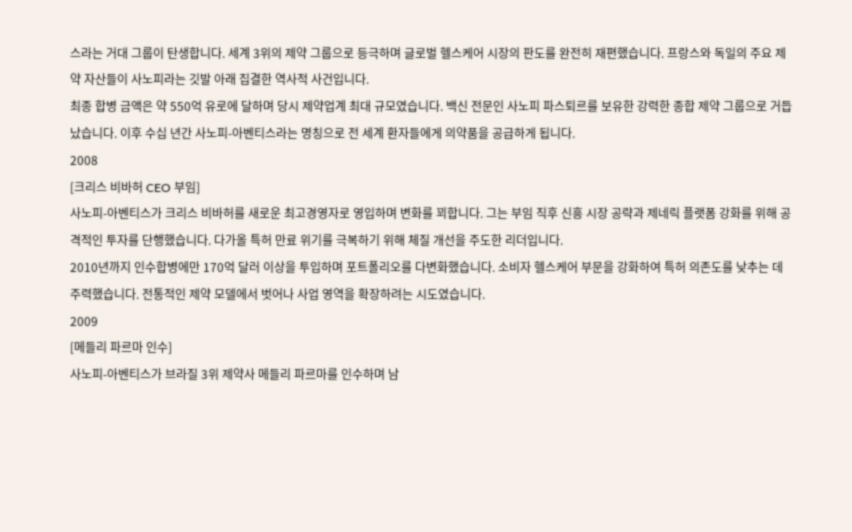스라는 거대 그룹이 탄생합니다. 세계 3위의 제약 그룹으로 등극하며 글로벌 헬스케어 시장의 판도를 완전히 재편했습니다. 프랑스와 독일의 주요 제약 자산들이 사노피라는 깃발 아래 집결한 역사적 사건입니다.
최종 합병 금액은 약 550억 유로에 달하며 당시 제약업계 최대 규모였습니다. 백신 전문인 사노피 파스퇴르를 보유한 강력한 종합 제약 그룹으로 거듭났습니다. 이후 수십 년간 사노피-아벤티스라는 명칭으로 전 세계 환자들에게 의약품을 공급하게 됩니다.
2008
[크리스 비바허 CEO 부임]
사노피-아벤티스가 크리스 비바허를 새로운 최고경영자로 영입하며 변화를 꾀합니다. 그는 부임 직후 신흥 시장 공략과 제네릭 플랫폼 강화를 위해 공격적인 투자를 단행했습니다. 다가올 특허 만료 위기를 극복하기 위해 체질 개선을 주도한 리더입니다.
2010년까지 인수합병에만 170억 달러 이상을 투입하며 포트폴리오를 다변화했습니다. 소비자 헬스케어 부문을 강화하여 특허 의존도를 낮추는 데 주력했습니다. 전통적인 제약 모델에서 벗어나 사업 영역을 확장하려는 시도였습니다.
2009
[메들리 파르마 인수]
사노피-아벤티스가 브라질 3위 제약사 메들리 파르마를 인수하며 남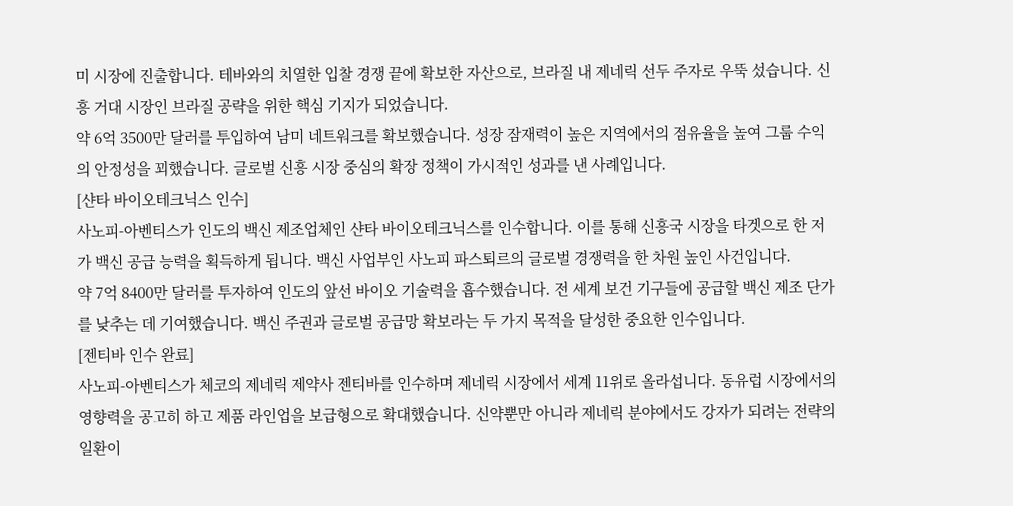미 시장에 진출합니다. 테바와의 치열한 입찰 경쟁 끝에 확보한 자산으로, 브라질 내 제네릭 선두 주자로 우뚝 섰습니다. 신흥 거대 시장인 브라질 공략을 위한 핵심 기지가 되었습니다.
약 6억 3500만 달러를 투입하여 남미 네트워크를 확보했습니다. 성장 잠재력이 높은 지역에서의 점유율을 높여 그룹 수익의 안정성을 꾀했습니다. 글로벌 신흥 시장 중심의 확장 정책이 가시적인 성과를 낸 사례입니다.
[샨타 바이오테크닉스 인수]
사노피-아벤티스가 인도의 백신 제조업체인 샨타 바이오테크닉스를 인수합니다. 이를 통해 신흥국 시장을 타겟으로 한 저가 백신 공급 능력을 획득하게 됩니다. 백신 사업부인 사노피 파스퇴르의 글로벌 경쟁력을 한 차원 높인 사건입니다.
약 7억 8400만 달러를 투자하여 인도의 앞선 바이오 기술력을 흡수했습니다. 전 세계 보건 기구들에 공급할 백신 제조 단가를 낮추는 데 기여했습니다. 백신 주권과 글로벌 공급망 확보라는 두 가지 목적을 달성한 중요한 인수입니다.
[젠티바 인수 완료]
사노피-아벤티스가 체코의 제네릭 제약사 젠티바를 인수하며 제네릭 시장에서 세계 11위로 올라섭니다. 동유럽 시장에서의 영향력을 공고히 하고 제품 라인업을 보급형으로 확대했습니다. 신약뿐만 아니라 제네릭 분야에서도 강자가 되려는 전략의 일환이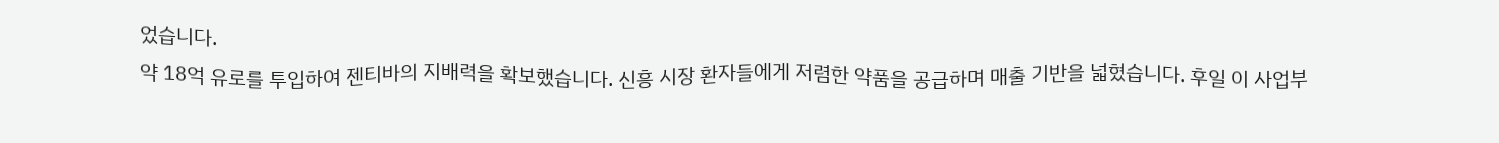었습니다.
약 18억 유로를 투입하여 젠티바의 지배력을 확보했습니다. 신흥 시장 환자들에게 저렴한 약품을 공급하며 매출 기반을 넓혔습니다. 후일 이 사업부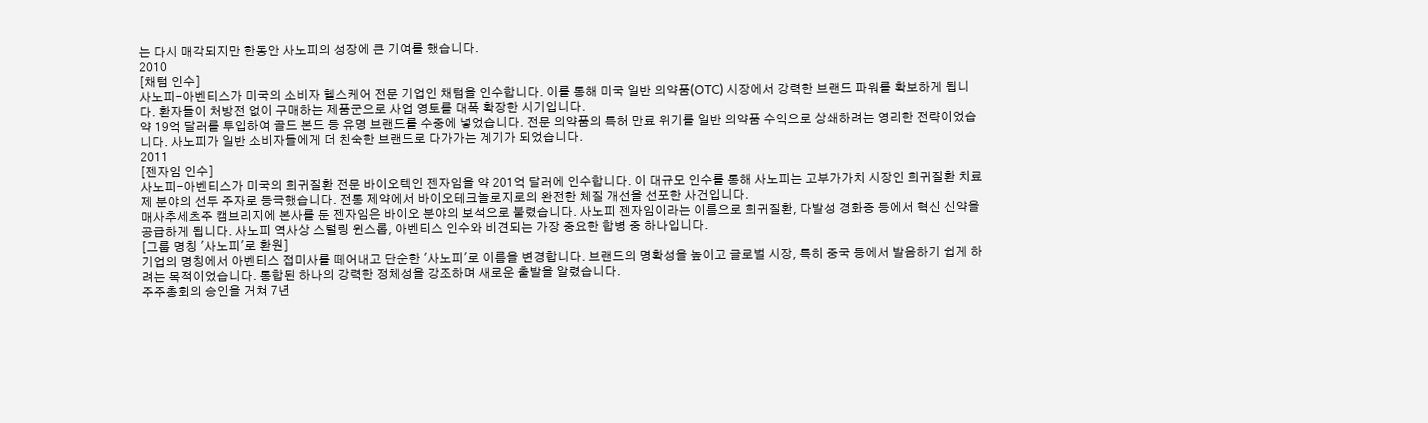는 다시 매각되지만 한동안 사노피의 성장에 큰 기여를 했습니다.
2010
[채텀 인수]
사노피-아벤티스가 미국의 소비자 헬스케어 전문 기업인 채텀을 인수합니다. 이를 통해 미국 일반 의약품(OTC) 시장에서 강력한 브랜드 파워를 확보하게 됩니다. 환자들이 처방전 없이 구매하는 제품군으로 사업 영토를 대폭 확장한 시기입니다.
약 19억 달러를 투입하여 골드 본드 등 유명 브랜드를 수중에 넣었습니다. 전문 의약품의 특허 만료 위기를 일반 의약품 수익으로 상쇄하려는 영리한 전략이었습니다. 사노피가 일반 소비자들에게 더 친숙한 브랜드로 다가가는 계기가 되었습니다.
2011
[젠자임 인수]
사노피-아벤티스가 미국의 희귀질환 전문 바이오텍인 젠자임을 약 201억 달러에 인수합니다. 이 대규모 인수를 통해 사노피는 고부가가치 시장인 희귀질환 치료제 분야의 선두 주자로 등극했습니다. 전통 제약에서 바이오테크놀로지로의 완전한 체질 개선을 선포한 사건입니다.
매사추세츠주 캠브리지에 본사를 둔 젠자임은 바이오 분야의 보석으로 불렸습니다. 사노피 젠자임이라는 이름으로 희귀질환, 다발성 경화증 등에서 혁신 신약을 공급하게 됩니다. 사노피 역사상 스털링 윈스롭, 아벤티스 인수와 비견되는 가장 중요한 합병 중 하나입니다.
[그룹 명칭 '사노피'로 환원]
기업의 명칭에서 아벤티스 접미사를 떼어내고 단순한 '사노피'로 이름을 변경합니다. 브랜드의 명확성을 높이고 글로벌 시장, 특히 중국 등에서 발음하기 쉽게 하려는 목적이었습니다. 통합된 하나의 강력한 정체성을 강조하며 새로운 출발을 알렸습니다.
주주총회의 승인을 거쳐 7년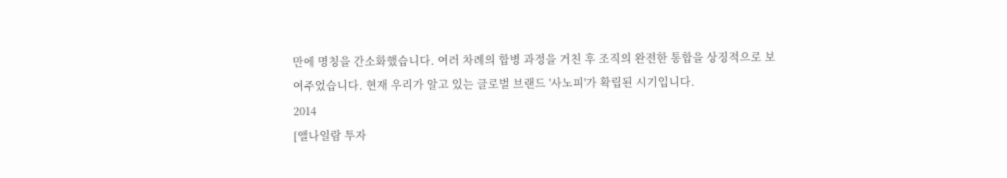만에 명칭을 간소화했습니다. 여러 차례의 합병 과정을 거친 후 조직의 완전한 통합을 상징적으로 보여주었습니다. 현재 우리가 알고 있는 글로벌 브랜드 '사노피'가 확립된 시기입니다.
2014
[앨나일람 투자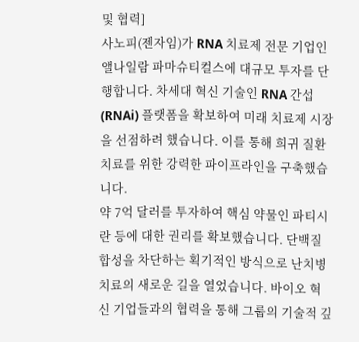및 협력]
사노피(젠자임)가 RNA 치료제 전문 기업인 앨나일람 파마슈티컬스에 대규모 투자를 단행합니다. 차세대 혁신 기술인 RNA 간섭(RNAi) 플랫폼을 확보하여 미래 치료제 시장을 선점하려 했습니다. 이를 통해 희귀 질환 치료를 위한 강력한 파이프라인을 구축했습니다.
약 7억 달러를 투자하여 핵심 약물인 파티시란 등에 대한 권리를 확보했습니다. 단백질 합성을 차단하는 획기적인 방식으로 난치병 치료의 새로운 길을 열었습니다. 바이오 혁신 기업들과의 협력을 통해 그룹의 기술적 깊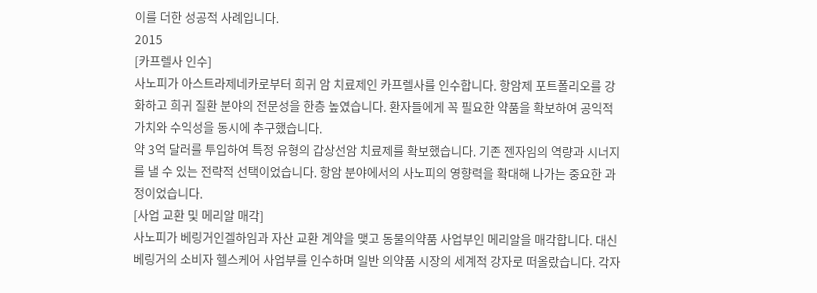이를 더한 성공적 사례입니다.
2015
[카프렐사 인수]
사노피가 아스트라제네카로부터 희귀 암 치료제인 카프렐사를 인수합니다. 항암제 포트폴리오를 강화하고 희귀 질환 분야의 전문성을 한층 높였습니다. 환자들에게 꼭 필요한 약품을 확보하여 공익적 가치와 수익성을 동시에 추구했습니다.
약 3억 달러를 투입하여 특정 유형의 갑상선암 치료제를 확보했습니다. 기존 젠자임의 역량과 시너지를 낼 수 있는 전략적 선택이었습니다. 항암 분야에서의 사노피의 영향력을 확대해 나가는 중요한 과정이었습니다.
[사업 교환 및 메리알 매각]
사노피가 베링거인겔하임과 자산 교환 계약을 맺고 동물의약품 사업부인 메리알을 매각합니다. 대신 베링거의 소비자 헬스케어 사업부를 인수하며 일반 의약품 시장의 세계적 강자로 떠올랐습니다. 각자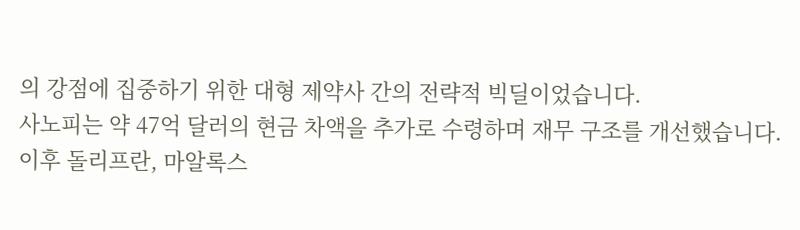의 강점에 집중하기 위한 대형 제약사 간의 전략적 빅딜이었습니다.
사노피는 약 47억 달러의 현금 차액을 추가로 수령하며 재무 구조를 개선했습니다. 이후 돌리프란, 마알록스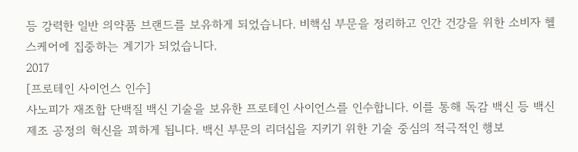등 강력한 일반 의약품 브랜드를 보유하게 되었습니다. 비핵심 부문을 정리하고 인간 건강을 위한 소비자 헬스케어에 집중하는 계기가 되었습니다.
2017
[프로테인 사이언스 인수]
사노피가 재조합 단백질 백신 기술을 보유한 프로테인 사이언스를 인수합니다. 이를 통해 독감 백신 등 백신 제조 공정의 혁신을 꾀하게 됩니다. 백신 부문의 리더십을 지키기 위한 기술 중심의 적극적인 행보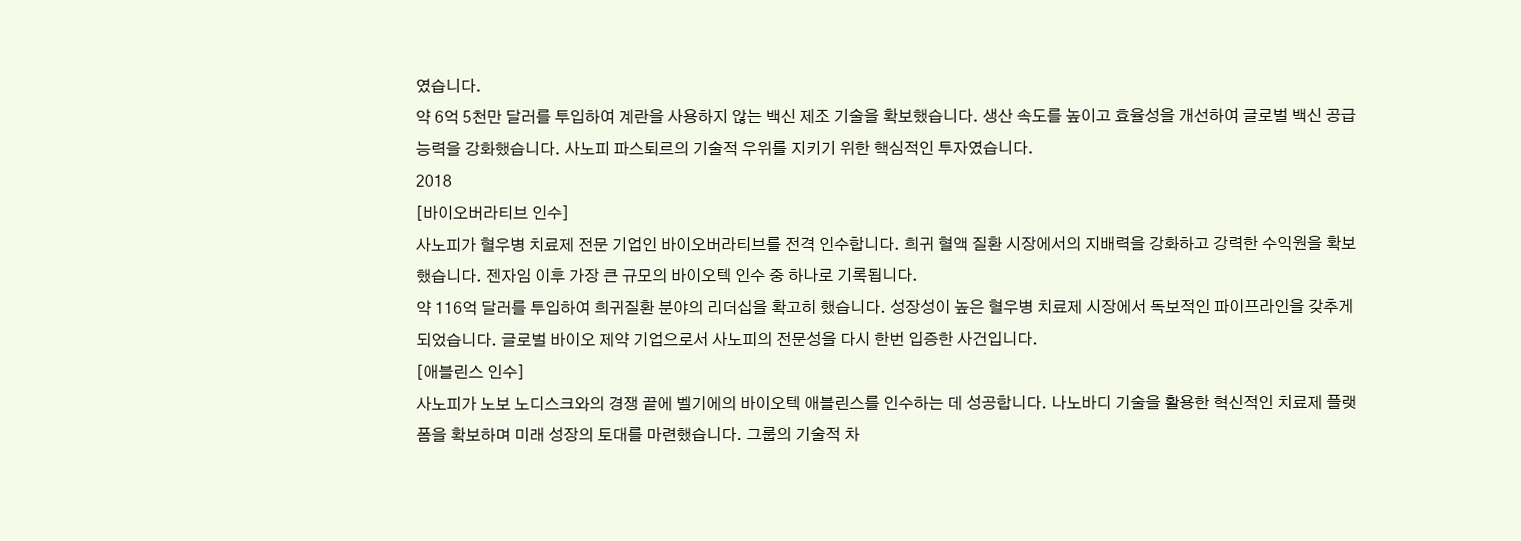였습니다.
약 6억 5천만 달러를 투입하여 계란을 사용하지 않는 백신 제조 기술을 확보했습니다. 생산 속도를 높이고 효율성을 개선하여 글로벌 백신 공급 능력을 강화했습니다. 사노피 파스퇴르의 기술적 우위를 지키기 위한 핵심적인 투자였습니다.
2018
[바이오버라티브 인수]
사노피가 혈우병 치료제 전문 기업인 바이오버라티브를 전격 인수합니다. 희귀 혈액 질환 시장에서의 지배력을 강화하고 강력한 수익원을 확보했습니다. 젠자임 이후 가장 큰 규모의 바이오텍 인수 중 하나로 기록됩니다.
약 116억 달러를 투입하여 희귀질환 분야의 리더십을 확고히 했습니다. 성장성이 높은 혈우병 치료제 시장에서 독보적인 파이프라인을 갖추게 되었습니다. 글로벌 바이오 제약 기업으로서 사노피의 전문성을 다시 한번 입증한 사건입니다.
[애블린스 인수]
사노피가 노보 노디스크와의 경쟁 끝에 벨기에의 바이오텍 애블린스를 인수하는 데 성공합니다. 나노바디 기술을 활용한 혁신적인 치료제 플랫폼을 확보하며 미래 성장의 토대를 마련했습니다. 그룹의 기술적 차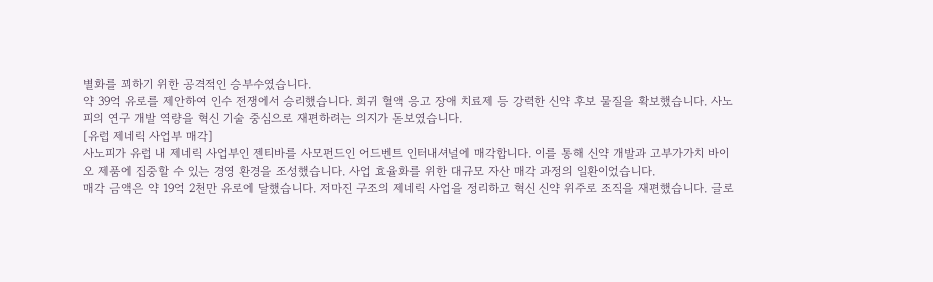별화를 꾀하기 위한 공격적인 승부수였습니다.
약 39억 유로를 제안하여 인수 전쟁에서 승리했습니다. 희귀 혈액 응고 장애 치료제 등 강력한 신약 후보 물질을 확보했습니다. 사노피의 연구 개발 역량을 혁신 기술 중심으로 재편하려는 의지가 돋보였습니다.
[유럽 제네릭 사업부 매각]
사노피가 유럽 내 제네릭 사업부인 젠티바를 사모펀드인 어드벤트 인터내셔널에 매각합니다. 이를 통해 신약 개발과 고부가가치 바이오 제품에 집중할 수 있는 경영 환경을 조성했습니다. 사업 효율화를 위한 대규모 자산 매각 과정의 일환이었습니다.
매각 금액은 약 19억 2천만 유로에 달했습니다. 저마진 구조의 제네릭 사업을 정리하고 혁신 신약 위주로 조직을 재편했습니다. 글로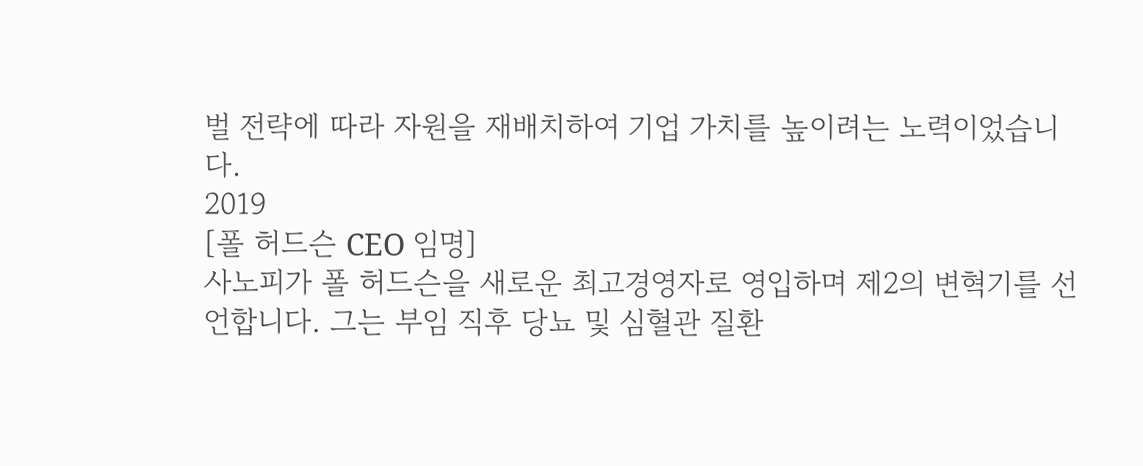벌 전략에 따라 자원을 재배치하여 기업 가치를 높이려는 노력이었습니다.
2019
[폴 허드슨 CEO 임명]
사노피가 폴 허드슨을 새로운 최고경영자로 영입하며 제2의 변혁기를 선언합니다. 그는 부임 직후 당뇨 및 심혈관 질환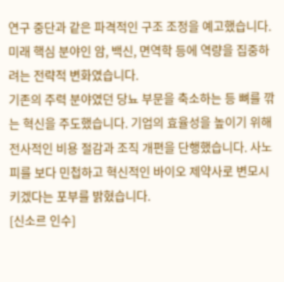연구 중단과 같은 파격적인 구조 조정을 예고했습니다. 미래 핵심 분야인 암, 백신, 면역학 등에 역량을 집중하려는 전략적 변화였습니다.
기존의 주력 분야였던 당뇨 부문을 축소하는 등 뼈를 깎는 혁신을 주도했습니다. 기업의 효율성을 높이기 위해 전사적인 비용 절감과 조직 개편을 단행했습니다. 사노피를 보다 민첩하고 혁신적인 바이오 제약사로 변모시키겠다는 포부를 밝혔습니다.
[신소르 인수]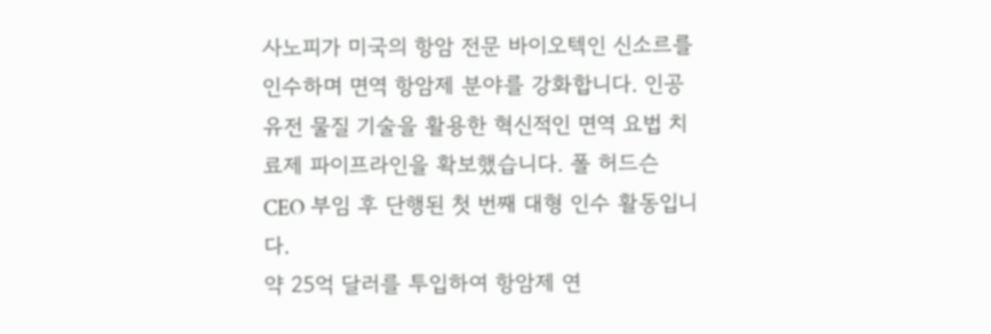사노피가 미국의 항암 전문 바이오텍인 신소르를 인수하며 면역 항암제 분야를 강화합니다. 인공 유전 물질 기술을 활용한 혁신적인 면역 요법 치료제 파이프라인을 확보했습니다. 폴 허드슨 CEO 부임 후 단행된 첫 번째 대형 인수 활동입니다.
약 25억 달러를 투입하여 항암제 연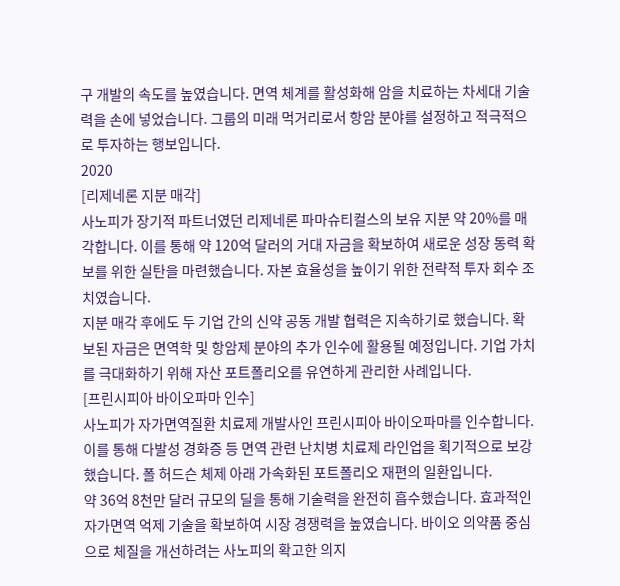구 개발의 속도를 높였습니다. 면역 체계를 활성화해 암을 치료하는 차세대 기술력을 손에 넣었습니다. 그룹의 미래 먹거리로서 항암 분야를 설정하고 적극적으로 투자하는 행보입니다.
2020
[리제네론 지분 매각]
사노피가 장기적 파트너였던 리제네론 파마슈티컬스의 보유 지분 약 20%를 매각합니다. 이를 통해 약 120억 달러의 거대 자금을 확보하여 새로운 성장 동력 확보를 위한 실탄을 마련했습니다. 자본 효율성을 높이기 위한 전략적 투자 회수 조치였습니다.
지분 매각 후에도 두 기업 간의 신약 공동 개발 협력은 지속하기로 했습니다. 확보된 자금은 면역학 및 항암제 분야의 추가 인수에 활용될 예정입니다. 기업 가치를 극대화하기 위해 자산 포트폴리오를 유연하게 관리한 사례입니다.
[프린시피아 바이오파마 인수]
사노피가 자가면역질환 치료제 개발사인 프린시피아 바이오파마를 인수합니다. 이를 통해 다발성 경화증 등 면역 관련 난치병 치료제 라인업을 획기적으로 보강했습니다. 폴 허드슨 체제 아래 가속화된 포트폴리오 재편의 일환입니다.
약 36억 8천만 달러 규모의 딜을 통해 기술력을 완전히 흡수했습니다. 효과적인 자가면역 억제 기술을 확보하여 시장 경쟁력을 높였습니다. 바이오 의약품 중심으로 체질을 개선하려는 사노피의 확고한 의지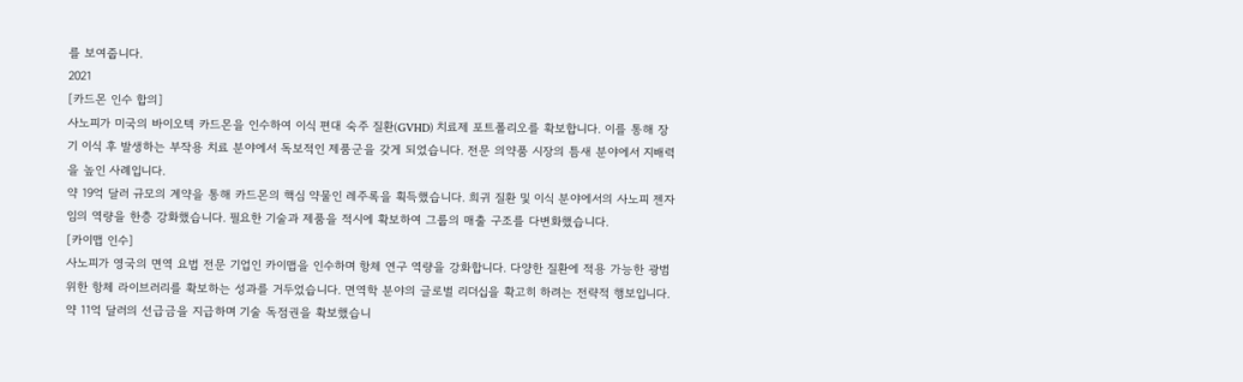를 보여줍니다.
2021
[카드몬 인수 합의]
사노피가 미국의 바이오텍 카드몬을 인수하여 이식 편대 숙주 질환(GVHD) 치료제 포트폴리오를 확보합니다. 이를 통해 장기 이식 후 발생하는 부작용 치료 분야에서 독보적인 제품군을 갖게 되었습니다. 전문 의약품 시장의 틈새 분야에서 지배력을 높인 사례입니다.
약 19억 달러 규모의 계약을 통해 카드몬의 핵심 약물인 레주록을 획득했습니다. 희귀 질환 및 이식 분야에서의 사노피 젠자임의 역량을 한층 강화했습니다. 필요한 기술과 제품을 적시에 확보하여 그룹의 매출 구조를 다변화했습니다.
[카이맵 인수]
사노피가 영국의 면역 요법 전문 기업인 카이맵을 인수하며 항체 연구 역량을 강화합니다. 다양한 질환에 적용 가능한 광범위한 항체 라이브러리를 확보하는 성과를 거두었습니다. 면역학 분야의 글로벌 리더십을 확고히 하려는 전략적 행보입니다.
약 11억 달러의 선급금을 지급하며 기술 독점권을 확보했습니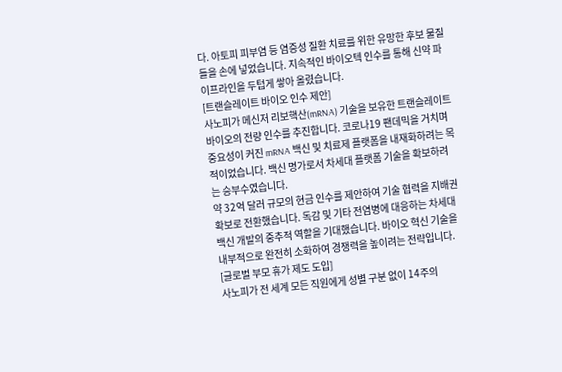다. 아토피 피부염 등 염증성 질환 치료를 위한 유망한 후보 물질들을 손에 넣었습니다. 지속적인 바이오텍 인수를 통해 신약 파이프라인을 두텁게 쌓아 올렸습니다.
[트랜슬레이트 바이오 인수 제안]
사노피가 메신저 리보핵산(mRNA) 기술을 보유한 트랜슬레이트 바이오의 전량 인수를 추진합니다. 코로나19 팬데믹을 거치며 중요성이 커진 mRNA 백신 및 치료제 플랫폼을 내재화하려는 목적이었습니다. 백신 명가로서 차세대 플랫폼 기술을 확보하려는 승부수였습니다.
약 32억 달러 규모의 현금 인수를 제안하여 기술 협력을 지배권 확보로 전환했습니다. 독감 및 기타 전염병에 대응하는 차세대 백신 개발의 중추적 역할을 기대했습니다. 바이오 혁신 기술을 내부적으로 완전히 소화하여 경쟁력을 높이려는 전략입니다.
[글로벌 부모 휴가 제도 도입]
사노피가 전 세계 모든 직원에게 성별 구분 없이 14주의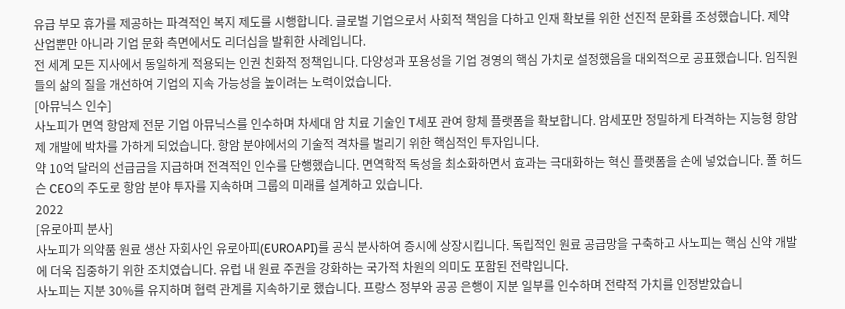유급 부모 휴가를 제공하는 파격적인 복지 제도를 시행합니다. 글로벌 기업으로서 사회적 책임을 다하고 인재 확보를 위한 선진적 문화를 조성했습니다. 제약 산업뿐만 아니라 기업 문화 측면에서도 리더십을 발휘한 사례입니다.
전 세계 모든 지사에서 동일하게 적용되는 인권 친화적 정책입니다. 다양성과 포용성을 기업 경영의 핵심 가치로 설정했음을 대외적으로 공표했습니다. 임직원들의 삶의 질을 개선하여 기업의 지속 가능성을 높이려는 노력이었습니다.
[아뮤닉스 인수]
사노피가 면역 항암제 전문 기업 아뮤닉스를 인수하며 차세대 암 치료 기술인 T세포 관여 항체 플랫폼을 확보합니다. 암세포만 정밀하게 타격하는 지능형 항암제 개발에 박차를 가하게 되었습니다. 항암 분야에서의 기술적 격차를 벌리기 위한 핵심적인 투자입니다.
약 10억 달러의 선급금을 지급하며 전격적인 인수를 단행했습니다. 면역학적 독성을 최소화하면서 효과는 극대화하는 혁신 플랫폼을 손에 넣었습니다. 폴 허드슨 CEO의 주도로 항암 분야 투자를 지속하며 그룹의 미래를 설계하고 있습니다.
2022
[유로아피 분사]
사노피가 의약품 원료 생산 자회사인 유로아피(EUROAPI)를 공식 분사하여 증시에 상장시킵니다. 독립적인 원료 공급망을 구축하고 사노피는 핵심 신약 개발에 더욱 집중하기 위한 조치였습니다. 유럽 내 원료 주권을 강화하는 국가적 차원의 의미도 포함된 전략입니다.
사노피는 지분 30%를 유지하며 협력 관계를 지속하기로 했습니다. 프랑스 정부와 공공 은행이 지분 일부를 인수하며 전략적 가치를 인정받았습니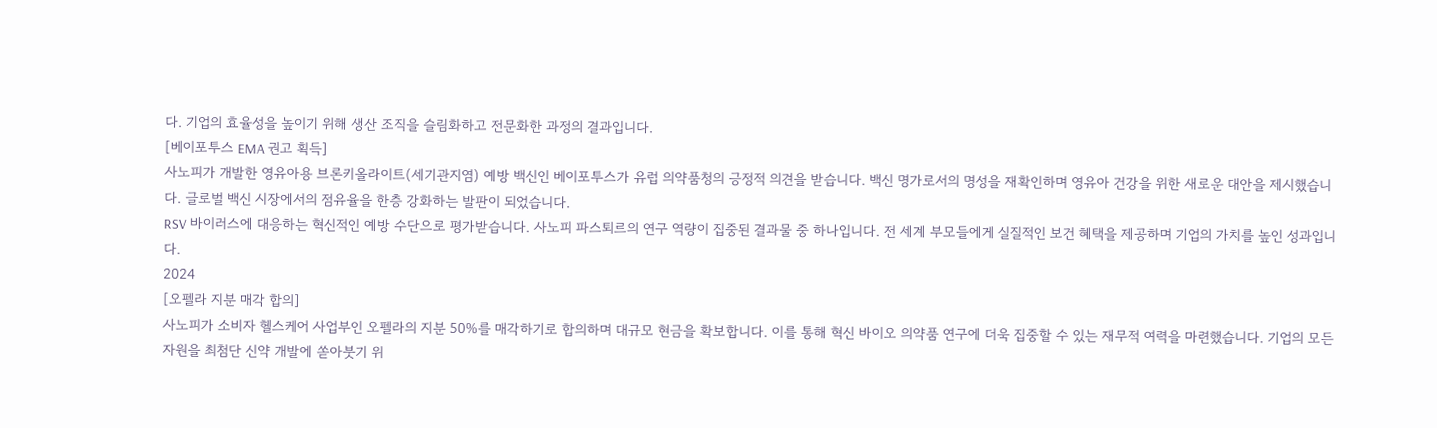다. 기업의 효율성을 높이기 위해 생산 조직을 슬림화하고 전문화한 과정의 결과입니다.
[베이포투스 EMA 권고 획득]
사노피가 개발한 영유아용 브론키올라이트(세기관지염) 예방 백신인 베이포투스가 유럽 의약품청의 긍정적 의견을 받습니다. 백신 명가로서의 명성을 재확인하며 영유아 건강을 위한 새로운 대안을 제시했습니다. 글로벌 백신 시장에서의 점유율을 한층 강화하는 발판이 되었습니다.
RSV 바이러스에 대응하는 혁신적인 예방 수단으로 평가받습니다. 사노피 파스퇴르의 연구 역량이 집중된 결과물 중 하나입니다. 전 세계 부모들에게 실질적인 보건 혜택을 제공하며 기업의 가치를 높인 성과입니다.
2024
[오펠라 지분 매각 합의]
사노피가 소비자 헬스케어 사업부인 오펠라의 지분 50%를 매각하기로 합의하며 대규모 현금을 확보합니다. 이를 통해 혁신 바이오 의약품 연구에 더욱 집중할 수 있는 재무적 여력을 마련했습니다. 기업의 모든 자원을 최첨단 신약 개발에 쏟아붓기 위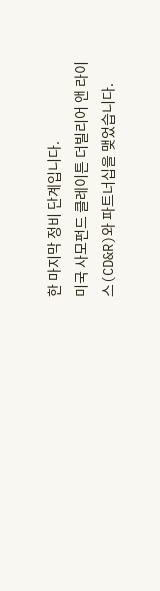한 마지막 정비 단계입니다.
미국 사모펀드 클레이튼 더빌리어 앤 라이스(CD&R)와 파트너십을 맺었습니다.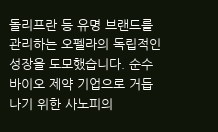돌리프란 등 유명 브랜드를 관리하는 오펠라의 독립적인 성장을 도모했습니다. 순수 바이오 제약 기업으로 거듭나기 위한 사노피의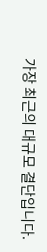가장 최근의 대규모 결단입니다.